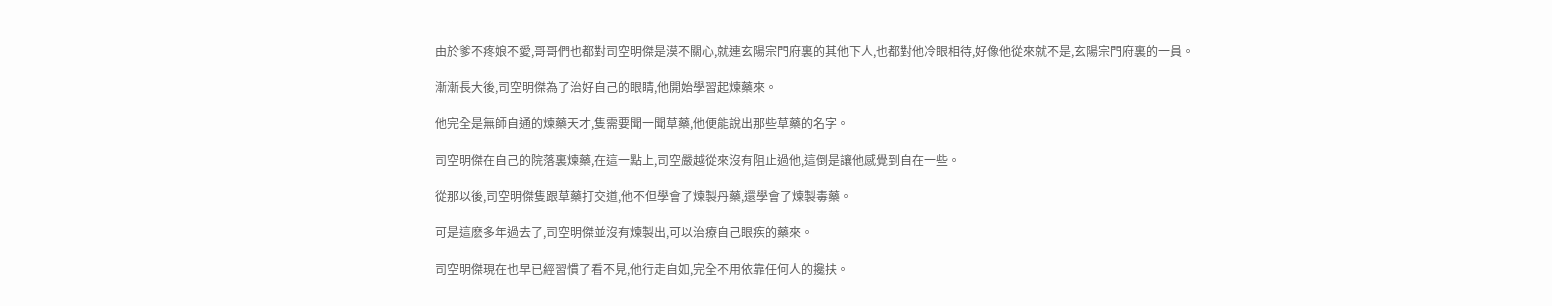由於爹不疼娘不愛,哥哥們也都對司空明傑是漠不關心,就連玄陽宗門府裏的其他下人,也都對他冷眼相待,好像他從來就不是,玄陽宗門府裏的一員。

漸漸長大後,司空明傑為了治好自己的眼睛,他開始學習起煉藥來。

他完全是無師自通的煉藥天才,隻需要聞一聞草藥,他便能說出那些草藥的名字。

司空明傑在自己的院落裏煉藥,在這一點上,司空嚴越從來沒有阻止過他,這倒是讓他感覺到自在一些。

從那以後,司空明傑隻跟草藥打交道,他不但學會了煉製丹藥,還學會了煉製毒藥。

可是這麽多年過去了,司空明傑並沒有煉製出,可以治療自己眼疾的藥來。

司空明傑現在也早已經習慣了看不見,他行走自如,完全不用依靠任何人的攙扶。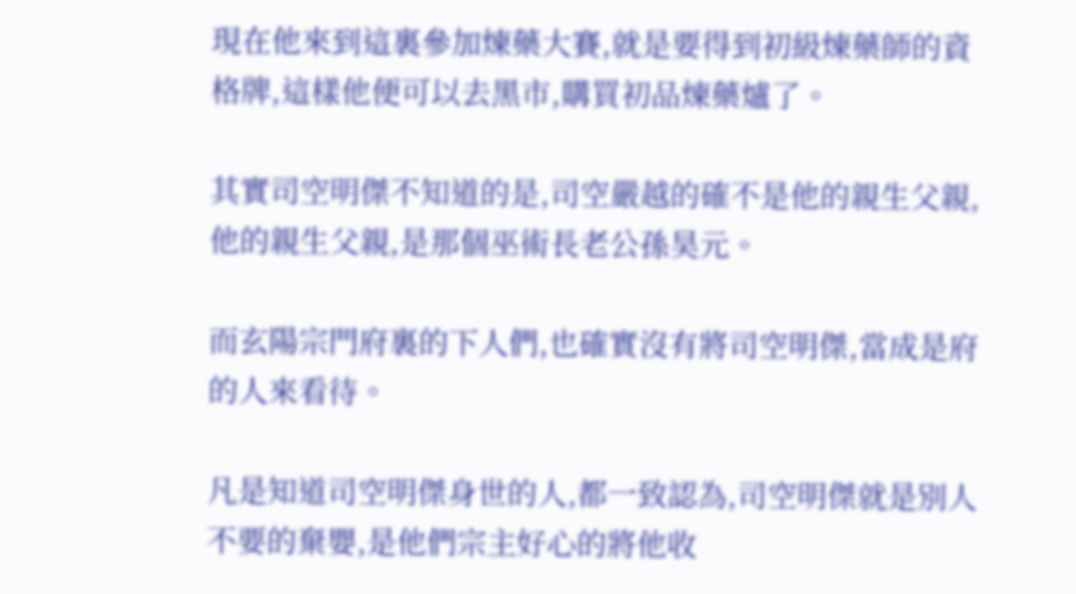現在他來到這裏參加煉藥大賽,就是要得到初級煉藥師的資格牌,這樣他便可以去黑市,購買初品煉藥爐了。

其實司空明傑不知道的是,司空嚴越的確不是他的親生父親,他的親生父親,是那個巫術長老公孫昊元。

而玄陽宗門府裏的下人們,也確實沒有將司空明傑,當成是府的人來看待。

凡是知道司空明傑身世的人,都一致認為,司空明傑就是別人不要的棄嬰,是他們宗主好心的將他收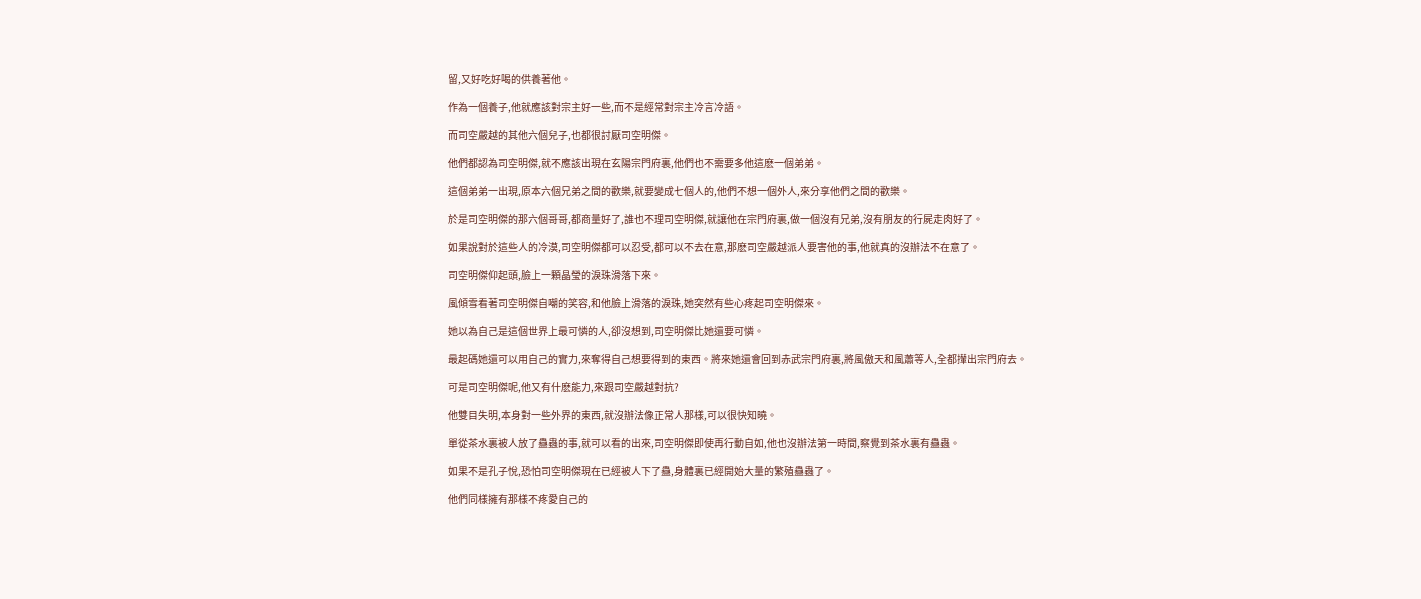留,又好吃好喝的供養著他。

作為一個養子,他就應該對宗主好一些,而不是經常對宗主冷言冷語。

而司空嚴越的其他六個兒子,也都很討厭司空明傑。

他們都認為司空明傑,就不應該出現在玄陽宗門府裏,他們也不需要多他這麽一個弟弟。

這個弟弟一出現,原本六個兄弟之間的歡樂,就要變成七個人的,他們不想一個外人,來分享他們之間的歡樂。

於是司空明傑的那六個哥哥,都商量好了,誰也不理司空明傑,就讓他在宗門府裏,做一個沒有兄弟,沒有朋友的行屍走肉好了。

如果說對於這些人的冷漠,司空明傑都可以忍受,都可以不去在意,那麽司空嚴越派人要害他的事,他就真的沒辦法不在意了。

司空明傑仰起頭,臉上一顆晶瑩的淚珠滑落下來。

風傾雪看著司空明傑自嘲的笑容,和他臉上滑落的淚珠,她突然有些心疼起司空明傑來。

她以為自己是這個世界上最可憐的人,卻沒想到,司空明傑比她還要可憐。

最起碼她還可以用自己的實力,來奪得自己想要得到的東西。將來她還會回到赤武宗門府裏,將風傲天和風蕭等人,全都攆出宗門府去。

可是司空明傑呢,他又有什麽能力,來跟司空嚴越對抗?

他雙目失明,本身對一些外界的東西,就沒辦法像正常人那樣,可以很快知曉。

單從茶水裏被人放了蠱蟲的事,就可以看的出來,司空明傑即使再行動自如,他也沒辦法第一時間,察覺到茶水裏有蠱蟲。

如果不是孔子悅,恐怕司空明傑現在已經被人下了蠱,身體裏已經開始大量的繁殖蠱蟲了。

他們同樣擁有那樣不疼愛自己的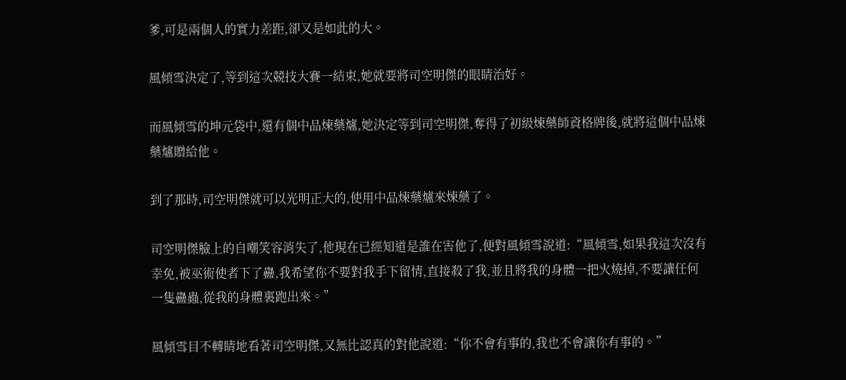爹,可是兩個人的實力差距,卻又是如此的大。

風傾雪決定了,等到這次競技大賽一結束,她就要將司空明傑的眼睛治好。

而風傾雪的坤元袋中,還有個中品煉藥爐,她決定等到司空明傑,奪得了初級煉藥師資格牌後,就將這個中品煉藥爐贈給他。

到了那時,司空明傑就可以光明正大的,使用中品煉藥爐來煉藥了。

司空明傑臉上的自嘲笑容消失了,他現在已經知道是誰在害他了,便對風傾雪說道:“風傾雪,如果我這次沒有幸免,被巫術使者下了蠱,我希望你不要對我手下留情,直接殺了我,並且將我的身體一把火燒掉,不要讓任何一隻蠱蟲,從我的身體裏跑出來。”

風傾雪目不轉睛地看著司空明傑,又無比認真的對他說道:“你不會有事的,我也不會讓你有事的。”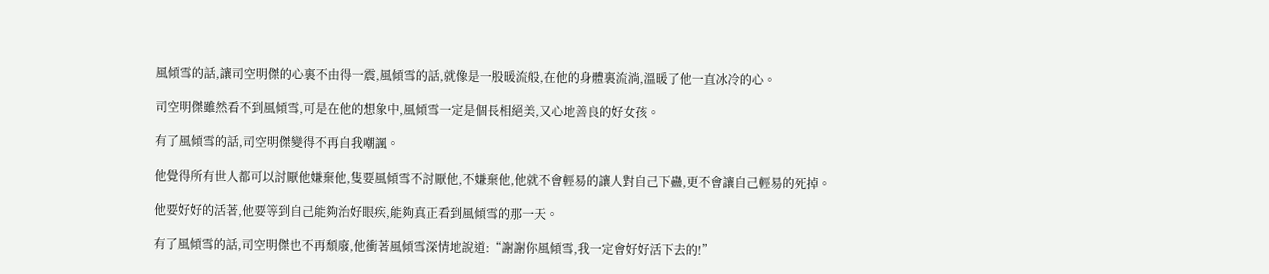風傾雪的話,讓司空明傑的心裏不由得一震,風傾雪的話,就像是一股暖流般,在他的身體裏流淌,溫暖了他一直冰冷的心。

司空明傑雖然看不到風傾雪,可是在他的想象中,風傾雪一定是個長相絕美,又心地善良的好女孩。

有了風傾雪的話,司空明傑變得不再自我嘲諷。

他覺得所有世人都可以討厭他嫌棄他,隻要風傾雪不討厭他,不嫌棄他,他就不會輕易的讓人對自己下蠱,更不會讓自己輕易的死掉。

他要好好的活著,他要等到自己能夠治好眼疾,能夠真正看到風傾雪的那一天。

有了風傾雪的話,司空明傑也不再頹廢,他衝著風傾雪深情地說道:“謝謝你風傾雪,我一定會好好活下去的!”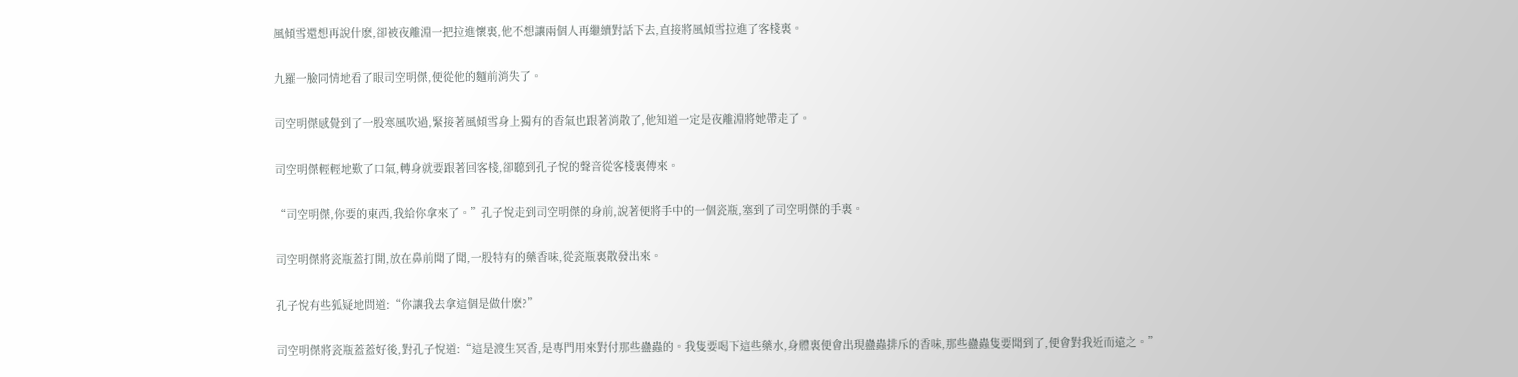風傾雪還想再說什麽,卻被夜離淵一把拉進懷裏,他不想讓兩個人再繼續對話下去,直接將風傾雪拉進了客棧裏。

九羅一臉同情地看了眼司空明傑,便從他的麵前消失了。

司空明傑感覺到了一股寒風吹過,緊接著風傾雪身上獨有的香氣也跟著消散了,他知道一定是夜離淵將她帶走了。

司空明傑輕輕地歎了口氣,轉身就要跟著回客棧,卻聽到孔子悅的聲音從客棧裏傳來。

“司空明傑,你要的東西,我給你拿來了。”孔子悅走到司空明傑的身前,說著便將手中的一個瓷瓶,塞到了司空明傑的手裏。

司空明傑將瓷瓶蓋打開,放在鼻前聞了聞,一股特有的藥香味,從瓷瓶裏散發出來。

孔子悅有些狐疑地問道:“你讓我去拿這個是做什麽?”

司空明傑將瓷瓶蓋蓋好後,對孔子悅道:“這是渡生冥香,是專門用來對付那些蠱蟲的。我隻要喝下這些藥水,身體裏便會出現蠱蟲排斥的香味,那些蠱蟲隻要聞到了,便會對我近而遠之。”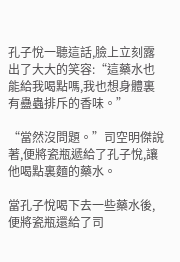孔子悅一聽這話,臉上立刻露出了大大的笑容:“這藥水也能給我喝點嗎,我也想身體裏有蠱蟲排斥的香味。”

“當然沒問題。”司空明傑說著,便將瓷瓶遞給了孔子悅,讓他喝點裏麵的藥水。

當孔子悅喝下去一些藥水後,便將瓷瓶還給了司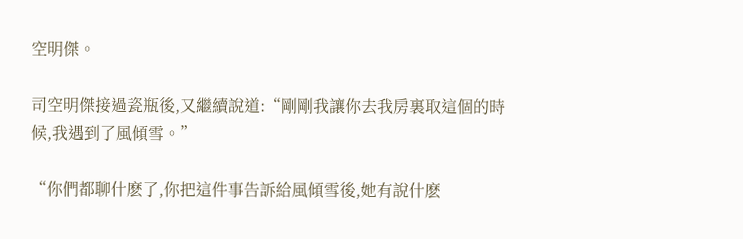空明傑。

司空明傑接過瓷瓶後,又繼續說道:“剛剛我讓你去我房裏取這個的時候,我遇到了風傾雪。”

“你們都聊什麽了,你把這件事告訴給風傾雪後,她有說什麽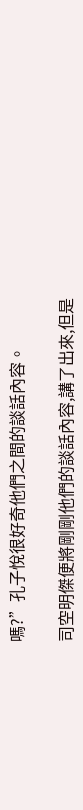嗎?”孔子悅很好奇他們之間的談話內容。

司空明傑便將剛剛他們的談話內容,講了出來,但是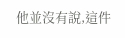他並沒有說,這件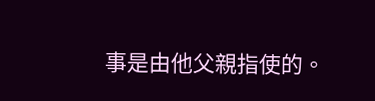事是由他父親指使的。